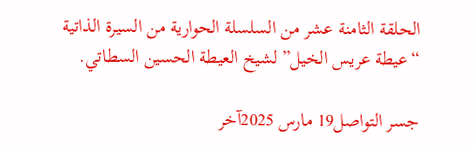الحلقة الثامنة عشر من السلسلة الحوارية من السيرة الذاتية “عيطة عريس الخيل” لشيخ العيطة الحسين السطاتي.

جسر التواصل19 مارس 2025آخر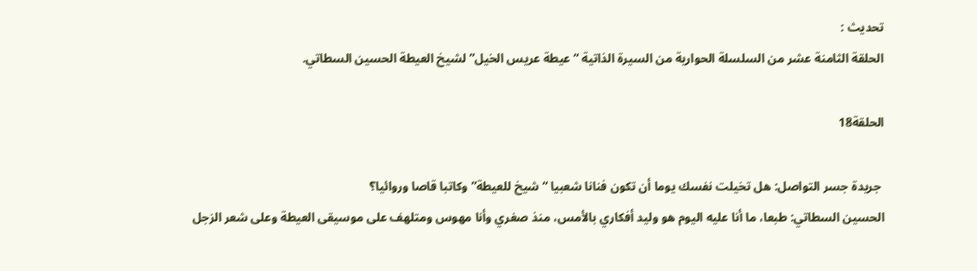تحديث :
الحلقة الثامنة عشر من السلسلة الحوارية من السيرة الذاتية “عيطة عريس الخيل” لشيخ العيطة الحسين السطاتي.

الحلقة18

 جريدة جسر التواصل: هل تخيلت نفسك يوما أن تكون فنانا شعبيا “شيخ للعيطة” وكاتبا قاصا وروائيا؟
الحسين السطاتي: طبعا، ما أنا عليه اليوم هو وليد أفكاري بالأمس، منذ صغري وأنا مهوس ومتلهف على موسيقى العيطة وعلى شعر الزجل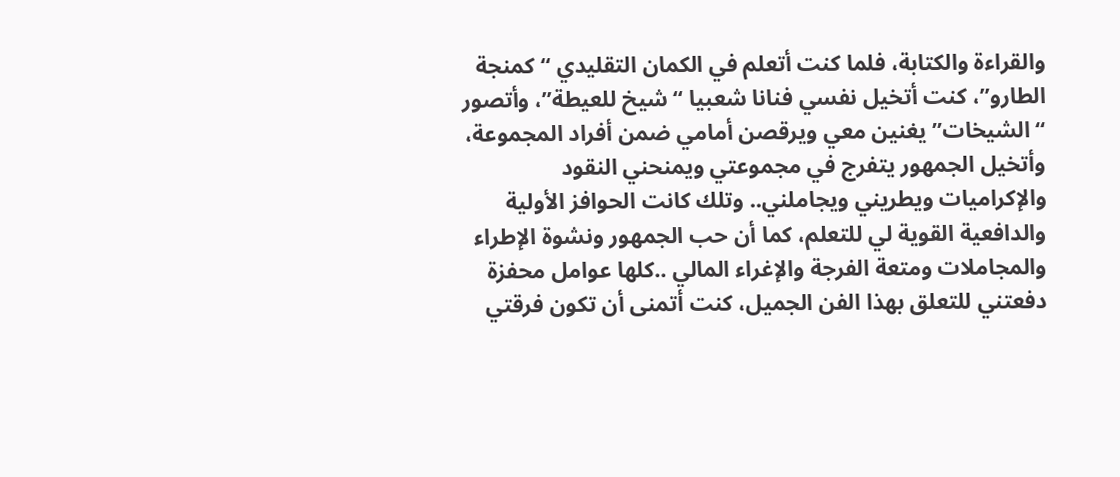والقراءة والكتابة، فلما كنت أتعلم في الكمان التقليدي “كمنجة الطارو”، كنت أتخيل نفسي فنانا شعبيا “شيخ للعيطة”، وأتصور “الشيخات” يغنين معي ويرقصن أمامي ضمن أفراد المجموعة، وأتخيل الجمهور يتفرج في مجموعتي ويمنحني النقود والإكراميات ويطريني ويجاملني.. وتلك كانت الحوافز الأولية والدافعية القوية لي للتعلم، كما أن حب الجمهور ونشوة الإطراء والمجاملات ومتعة الفرجة والإغراء المالي ..كلها عوامل محفزة دفعتني للتعلق بهذا الفن الجميل، كنت أتمنى أن تكون فرقتي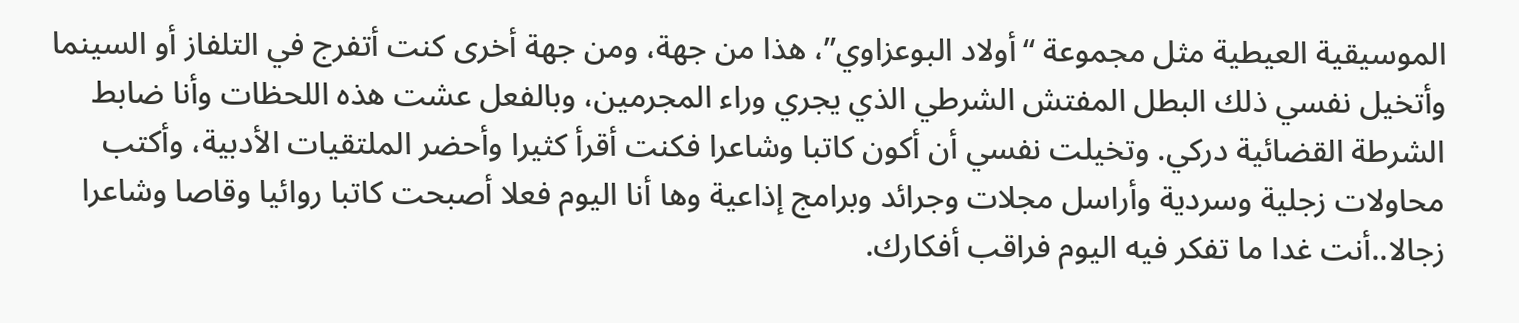الموسيقية العيطية مثل مجموعة “أولاد البوعزاوي”، هذا من جهة، ومن جهة أخرى كنت أتفرج في التلفاز أو السينما وأتخيل نفسي ذلك البطل المفتش الشرطي الذي يجري وراء المجرمين، وبالفعل عشت هذه اللحظات وأنا ضابط الشرطة القضائية دركي. وتخيلت نفسي أن أكون كاتبا وشاعرا فكنت أقرأ كثيرا وأحضر الملتقيات الأدبية، وأكتب محاولات زجلية وسردية وأراسل مجلات وجرائد وبرامج إذاعية وها أنا اليوم فعلا أصبحت كاتبا روائيا وقاصا وشاعرا زجالا..أنت غدا ما تفكر فيه اليوم فراقب أفكارك.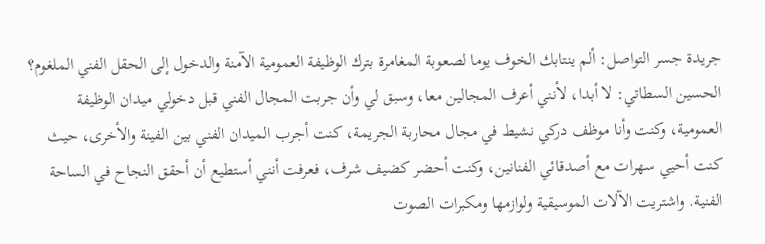جريدة جسر التواصل: ألم ينتابك الخوف يوما لصعوبة المغامرة بترك الوظيفة العمومية الآمنة والدخول إلى الحقل الفني الملغوم؟
الحسين السطاتي: لا أبدا، لأنني أعرف المجالين معا، وسبق لي وأن جربت المجال الفني قبل دخولي ميدان الوظيفة العمومية، وكنت وأنا موظف دركي نشيط في مجال محاربة الجريمة، كنت أجرب الميدان الفني بين الفينة والأخرى، حيث كنت أحيي سهرات مع أصدقائي الفنانين، وكنت أحضر كضيف شرف، فعرفت أنني أستطيع أن أحقق النجاح في الساحة الفنية. واشتريت الآلات الموسيقية ولوازمها ومكبرات الصوت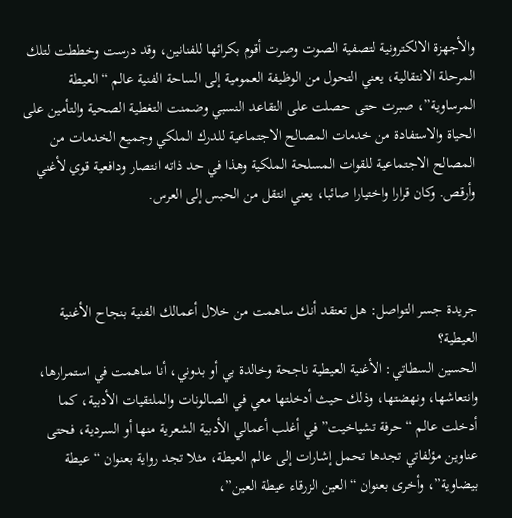والأجهزة الالكترونية لتصفية الصوت وصرت أقوم بكرائها للفنانين، وقد درست وخططت لتلك المرحلة الانتقالية، يعني التحول من الوظيفة العمومية إلى الساحة الفنية عالم “العيطة المرساوية”، صبرت حتى حصلت على التقاعد النسبي وضمنت التغطية الصحية والتأمين على الحياة والاستفادة من خدمات المصالح الاجتماعية للدرك الملكي وجميع الخدمات من المصالح الاجتماعية للقوات المسلحة الملكية وهذا في حد ذاته انتصار ودافعية قوي لأغني وأرقص. وكان قرارا واختيارا صائبا، يعني انتقل من الحبس إلى العرس.



جريدة جسر التواصل: هل تعتقد أنك ساهمت من خلال أعمالك الفنية بنجاح الأغنية العيطية؟
الحسين السطاتي: الأغنية العيطية ناجحة وخالدة بي أو بدوني، أنا ساهمت في استمرارها، وانتعاشها، ونهضتها، وذلك حيث أدخلتها معي في الصالونات والملتقيات الأدبية، كما أدخلت عالم “حرفة تشياخيت” في أغلب أعمالي الأدبية الشعرية منها أو السردية، فحتى عناوين مؤلفاتي تجدها تحمل إشارات إلى عالم العيطة، مثلا تجد رواية بعنوان “عيطة بيضاوية”، وأخرى بعنوان “العين الزرقاء عيطة العين”،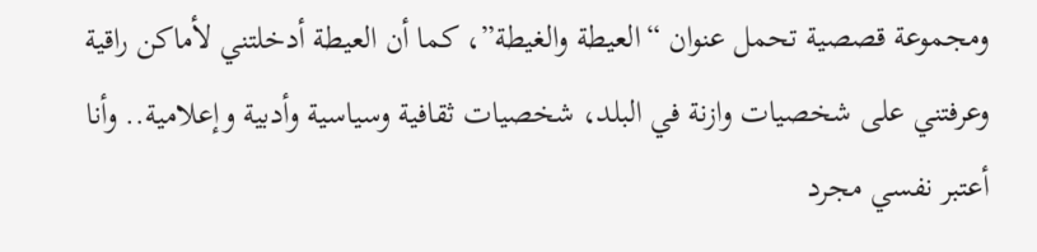ومجموعة قصصية تحمل عنوان “العيطة والغيطة”، كما أن العيطة أدخلتني لأماكن راقية وعرفتني على شخصيات وازنة في البلد، شخصيات ثقافية وسياسية وأدبية وإعلامية.. وأنا أعتبر نفسي مجرد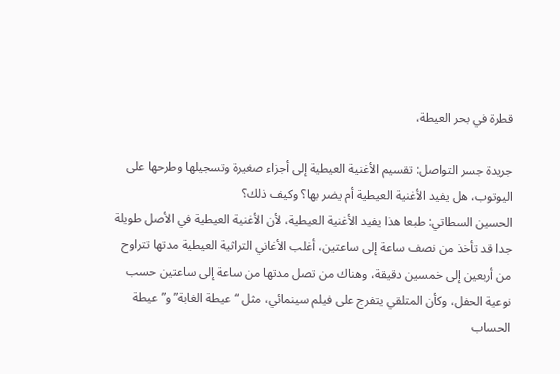قطرة في بحر العيطة،

جريدة جسر التواصل: تقسيم الأغنية العيطية إلى أجزاء صغيرة وتسجيلها وطرحها على اليوتوب، هل يفيد الأغنية العيطية أم يضر بها؟ وكيف ذلك؟
الحسين السطاتي: طبعا هذا يفيد الأغنية العيطية، لأن الأغنية العيطية في الأصل طويلة جدا قد تأخذ من نصف ساعة إلى ساعتين، أغلب الأغاني التراثية العيطية مدتها تتراوح من أربعين إلى خمسين دقيقة، وهناك من تصل مدتها من ساعة إلى ساعتين حسب نوعية الحفل، وكأن المتلقي يتفرج على فيلم سينمائي، مثل “عيطة الغابة” و”عيطة الحساب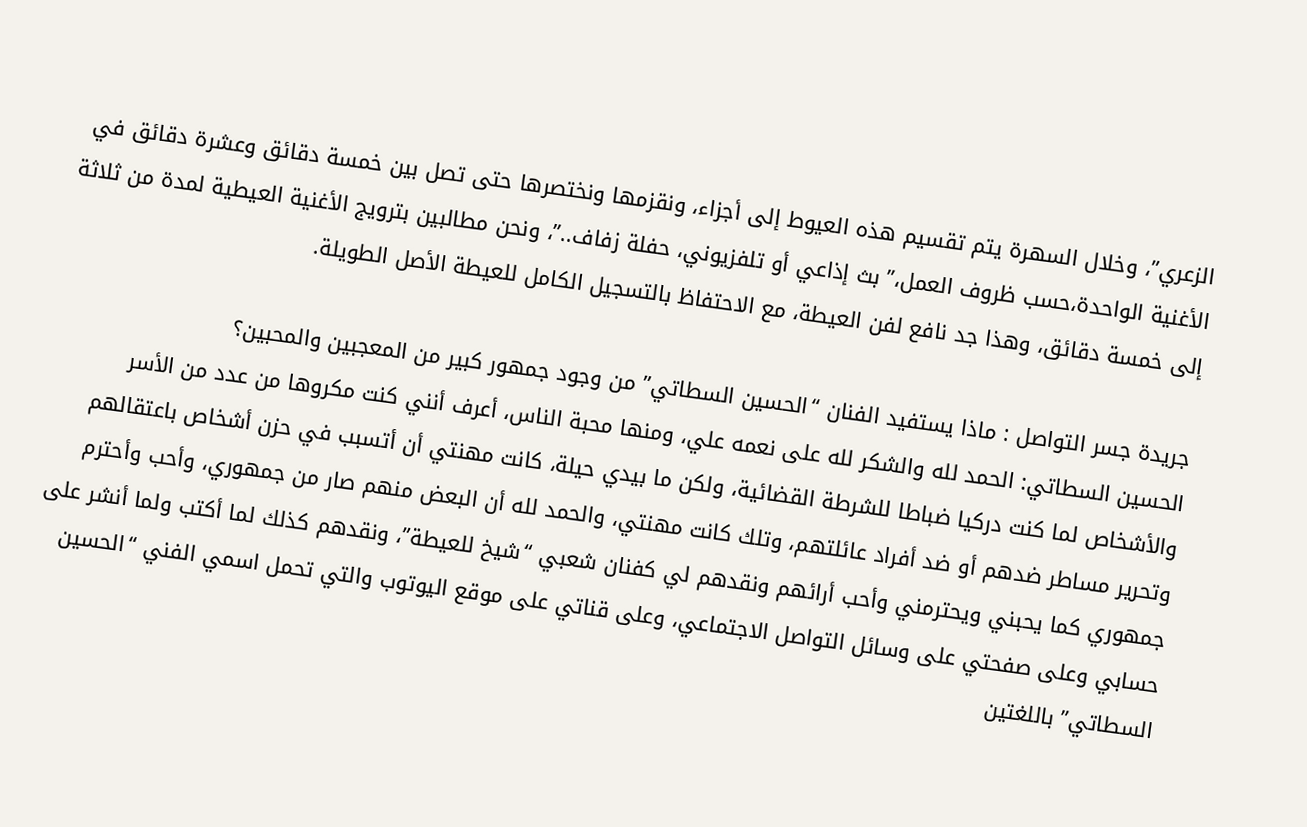الزعري”، وخلال السهرة يتم تقسيم هذه العيوط إلى أجزاء، ونقزمها ونختصرها حتى تصل بين خمسة دقائق وعشرة دقائق في الأغنية الواحدة،حسب ظروف العمل،” بث إذاعي أو تلفزيوني، حفلة زفاف..”، ونحن مطالبين بترويج الأغنية العيطية لمدة من ثلاثة إلى خمسة دقائق، وهذا جد نافع لفن العيطة، مع الاحتفاظ بالتسجيل الكامل للعيطة الأصل الطويلة.

جريدة جسر التواصل : ماذا يستفيد الفنان “الحسين السطاتي” من وجود جمهور كبير من المعجبين والمحبين؟
الحسين السطاتي: الحمد لله والشكر لله على نعمه علي، ومنها محبة الناس، أعرف أنني كنت مكروها من عدد من الأسر والأشخاص لما كنت دركيا ضباطا للشرطة القضائية، ولكن ما بيدي حيلة، كانت مهنتي أن أتسبب في حزن أشخاص باعتقالهم وتحرير مساطر ضدهم أو ضد أفراد عائلتهم، وتلك كانت مهنتي، والحمد لله أن البعض منهم صار من جمهوري، وأحب وأحترم جمهوري كما يحبني ويحترمني وأحب أرائهم ونقدهم لي كفنان شعبي “شيخ للعيطة”، ونقدهم كذلك لما أكتب ولما أنشر على حسابي وعلى صفحتي على وسائل التواصل الاجتماعي، وعلى قناتي على موقع اليوتوب والتي تحمل اسمي الفني “الحسين السطاتي” باللغتين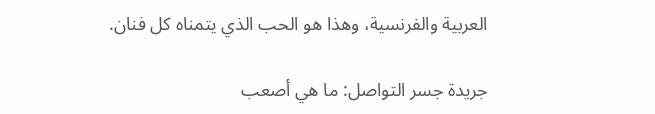العربية والفرنسية، وهذا هو الحب الذي يتمناه كل فنان.

جريدة جسر التواصل: ما هي أصعب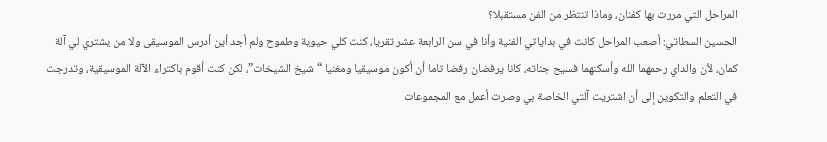المراحل التي مررت بها كفنان، وماذا تنتظر من الفن مستقبلا؟
الحسين السطاتي: أصعب المراحل كانت في بداياتي الفنية وأنا في سن الرابعة عشر تقريا، كنت كلي حيوية وطموح ولم أجد أين أدرس الموسيقى ولا من يشتري لي آلة كمان، لأن والداي رحمهما الله وأسكنهما فسيح جناته، كانا يرفضان رفضا تاما أن أكون موسيقيا ومغنيا “شيخ الشيخات”، لكن كنت أقوم باكتراء الآلة الموسيقية، وتدرجت في التعلم والتكوين إلى أن اشتريت آلتي الخاصة بي وصرت أعمل مع المجموعات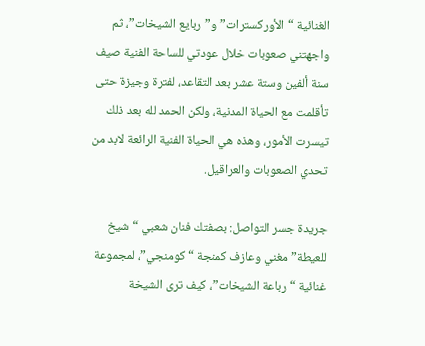الغنائية “الأوركسترات” و”ربايع الشيخات”، ثم واجهتني صعوبات خلال عودتي للساحة الفنية صيف سنة ألفين وستة عشر بعد التقاعد، لفترة وجيزة حتى تأقلمت مع الحياة المدنية، ولكن الحمد لله بعد ذلك تيسرت الأمور، وهذه هي الحياة الفنية الرائعة لابد من تحدي الصعوبات والعراقيل.

جريدة جسر التواصل: بصفتك فنان شعبي “شيخ للعيطة” مغني وعازف كمنجة “كومنجي”، لمجموعة غنائية “رباعة الشيخات”، كيف ترى الشيخة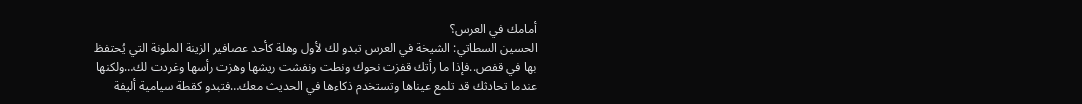أمامك في العرس؟
الحسين السطاتي: الشيخة في العرس تبدو لك لأول وهلة كأحد عصافير الزينة الملونة التي يُحتفظ بها في قفص..فإذا ما رأتك قفزت نحوك ونطت ونفشت ريشها وهزت رأسها وغردت لك…ولكنها عندما تحادثك قد تلمع عيناها وتستخدم ذكاءها في الحديث معك…فتبدو كقطة سيامية أليفة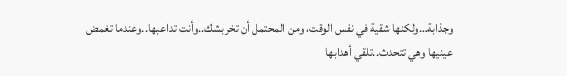وجذابة…ولكنها شقية في نفس الوقت، ومن المحتمل أن تخربشك..وأنت تداعبها..وعندما تغمض عينيها وهي تتحدث..تلقي أهدابها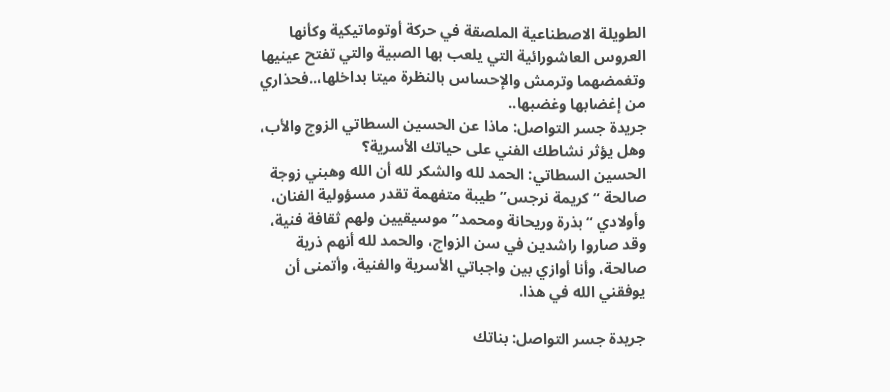الطويلة الاصطناعية الملصقة في حركة أوتوماتيكية وكأنها العروس العاشورائية التي يلعب بها الصبية والتي تفتح عينيها وتغمضهما وترمش والإحساس بالنظرة ميتا بداخلها،..فحذاري من إغضابها وغضبها..
جريدة جسر التواصل: ماذا عن الحسين السطاتي الزوج والأب، وهل يؤثر نشاطك الفني على حياتك الأسرية؟
الحسين السطاتي: الحمد لله والشكر لله أن الله وهبني زوجة صالحة “كريمة نرجس” طيبة متفهمة تقدر مسؤولية الفنان، وأولادي “بذرة وريحانة ومحمد”موسيقيين ولهم ثقافة فنية، وقد صاروا راشدين في سن الزواج، والحمد لله أنهم ذرية صالحة، وأنا أوازي بين واجباتي الأسرية والفنية، وأتمنى أن يوفقني الله في هذا.

جريدة جسر التواصل: بناتك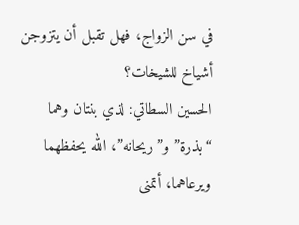في سن الزواج، فهل تقبل أن يتزوجن أشياخ للشيخات؟
الحسين السطاتي: لذي بنتان وهما “بذرة” و”ريحانه”، الله يحفظهما ويرعاهما، أتمنى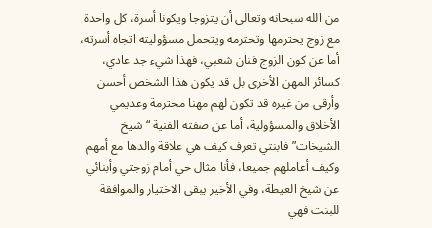من الله سبحانه وتعالى أن يتزوجا ويكونا أسرة، كل واحدة مع زوج يحترمها وتحترمه ويتحمل مسؤوليته اتجاه أسرته، أما عن كون الزوج فنان شعبي، فهذا شيء جد عادي، كسائر المهن الأخرى بل قد يكون هذا الشخص أحسن وأرقى من غيره قد تكون لهم مهنا محترمة وعديمي الأخلاق والمسؤولية، أما عن صفته الفنية “شيخ الشيخات” فابنتي تعرف كيف هي علاقة والدها مع أمهم وكيف أعاملهم جميعا، فأنا مثال حي أمام زوجتي وأبنائي عن شيخ العيطة، وفي الأخير يبقى الاختيار والموافقة للبنت فهي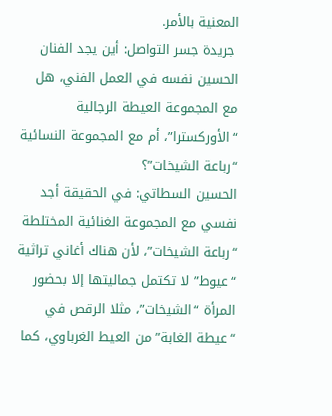المعنية بالأمر.
 جريدة جسر التواصل: أين يجد الفنان الحسين نفسه في العمل الفني، هل مع المجموعة العيطة الرجالية “الأوركسترا”، أم مع المجموعة النسائية “رباعة الشيخات”؟
الحسين السطاتي: في الحقيقة أجد نفسي مع المجموعة الغنائية المختلطة “رباعة الشيخات”، لأن هناك أغاني تراثية “عيوط” لا تكتمل جماليتها إلا بحضور المرأة “الشيخات”، مثلا الرقص في “عيطة الغابة” من العيط الغرباوي، كما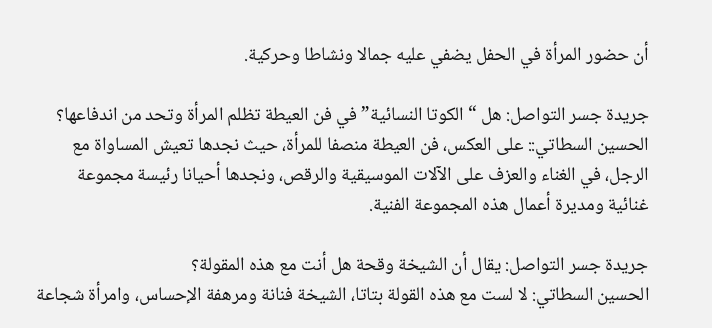أن حضور المرأة في الحفل يضفي عليه جمالا ونشاطا وحركية.

جريدة جسر التواصل: هل “الكوتا النسائية” في فن العيطة تظلم المرأة وتحد من اندفاعها؟
الحسين السطاتي:: على العكس، فن العيطة منصفا للمرأة، حيث نجدها تعيش المساواة مع الرجل، في الغناء والعزف على الآلات الموسيقية والرقص، ونجدها أحيانا رئيسة مجموعة غنائية ومديرة أعمال هذه المجموعة الفنية.

جريدة جسر التواصل: يقال أن الشيخة وقحة هل أنت مع هذه المقولة؟
الحسين السطاتي: لا لست مع هذه القولة بتاتا، الشيخة فنانة ومرهفة الإحساس، وامرأة شجاعة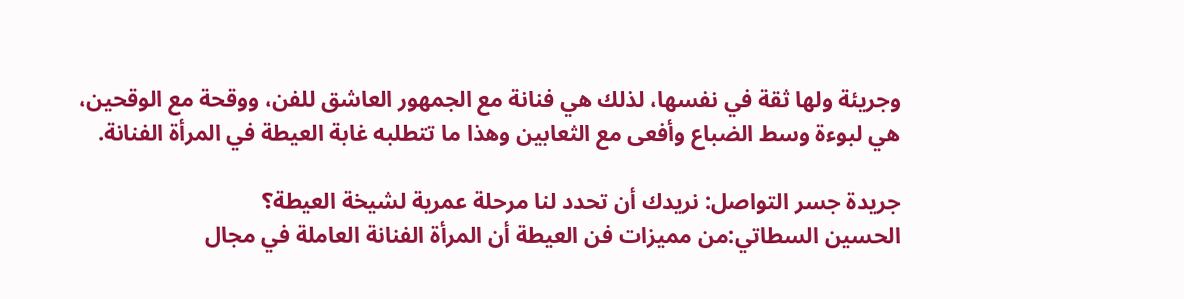وجريئة ولها ثقة في نفسها، لذلك هي فنانة مع الجمهور العاشق للفن، ووقحة مع الوقحين، هي لبوءة وسط الضباع وأفعى مع الثعابين وهذا ما تتطلبه غابة العيطة في المرأة الفنانة.

جريدة جسر التواصل: نريدك أن تحدد لنا مرحلة عمرية لشيخة العيطة؟
الحسين السطاتي:من مميزات فن العيطة أن المرأة الفنانة العاملة في مجال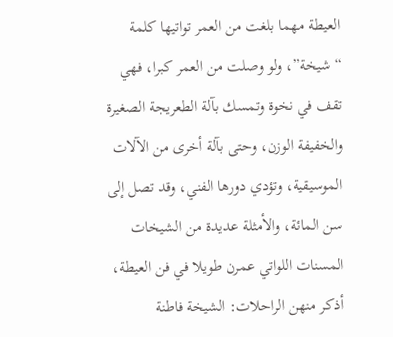العيطة مهما بلغت من العمر تواتيها كلمة “شيخة”، ولو وصلت من العمر كبرا، فهي تقف في نخوة وتمسك بآلة الطعريجة الصغيرة والخفيفة الوزن، وحتى بآلة أخرى من الآلات الموسيقية، وتؤدي دورها الفني، وقد تصل إلى سن المائة، والأمثلة عديدة من الشيخات المسنات اللواتي عمرن طويلا في فن العيطة، أذكر منهن الراحلات: الشيخة فاطنة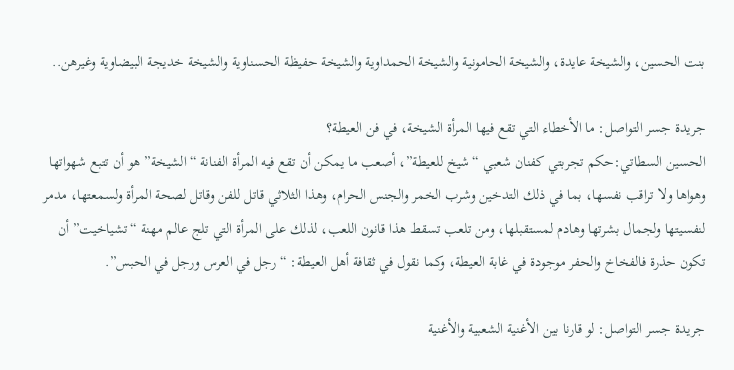بنت الحسين، والشيخة عايدة، والشيخة الحامونية والشيخة الحمداوية والشيخة حفيظة الحسناوية والشيخة خديجة البيضاوية وغيرهن..

جريدة جسر التواصل: ما الأخطاء التي تقع فيها المرأة الشيخة، في فن العيطة؟
الحسين السطاتي:حكم تجربتي كفنان شعبي “شيخ للعيطة”، أصعب ما يمكن أن تقع فيه المرأة الفنانة “الشيخة” هو أن تتبع شهواتها وهواها ولا تراقب نفسها، بما في ذلك التدخين وشرب الخمر والجنس الحرام، وهذا الثلاثي قاتل للفن وقاتل لصحة المرأة ولسمعتها، مدمر لنفسيتها ولجمال بشرتها وهادم لمستقبلها، ومن تلعب تسقط هذا قانون اللعب، لذلك على المرأة التي تلج عالم مهنة “تشياخيت” أن تكون حذرة فالفخاخ والحفر موجودة في غابة العيطة، وكما نقول في ثقافة أهل العيطة: “رجل في العرس ورجل في الحبس”.

جريدة جسر التواصل: لو قارنا بين الأغنية الشعبية والأغنية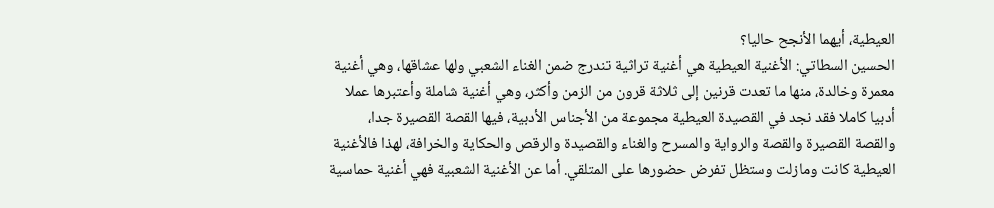العيطية، أيهما الأنجح حاليا؟
الحسين السطاتي: الأغنية العيطية هي أغنية تراثية تندرج ضمن الغناء الشعبي ولها عشاقها، وهي أغنية معمرة وخالدة، منها ما تعدت قرنين إلى ثلاثة قرون من الزمن وأكثر، وهي أغنية شاملة وأعتبرها عملا أدبيا كاملا فقد نجد في القصيدة العيطية مجموعة من الأجناس الأدبية، فيها القصة القصيرة جدا، والقصة القصيرة والقصة والرواية والمسرح والغناء والقصيدة والرقص والحكاية والخرافة، لهذا فالأغنية العيطية كانت ومازلت وستظل تفرض حضورها على المتلقي. أما عن الأغنية الشعبية فهي أغنية حماسية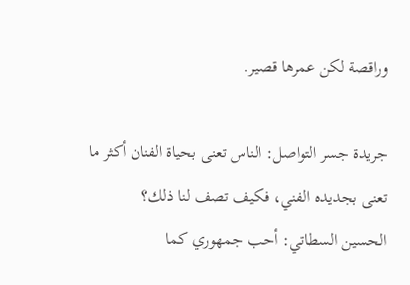وراقصة لكن عمرها قصير.

جريدة جسر التواصل: الناس تعنى بحياة الفنان أكثر ما تعنى بجديده الفني، فكيف تصف لنا ذلك؟
الحسين السطاتي: أحب جمهوري كما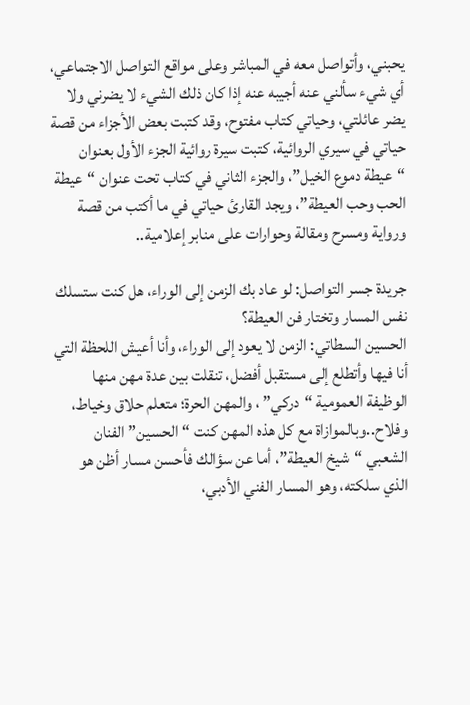يحبني، وأتواصل معه في المباشر وعلى مواقع التواصل الاجتماعي، أي شيء سألني عنه أجيبه عنه إذا كان ذلك الشيء لا يضرني ولا يضر عائلتي، وحياتي كتاب مفتوح، وقد كتبت بعض الأجزاء من قصة حياتي في سيري الروائية، كتبت سيرة روائية الجزء الأول بعنوان “عيطة دموع الخيل”، والجزء الثاني في كتاب تحت عنوان “عيطة الحب وحب العيطة”، ويجد القارئ حياتي في ما أكتب من قصة ورواية ومسرح ومقالة وحوارات على منابر إعلامية..

جريدة جسر التواصل: لو عاد بك الزمن إلى الوراء، هل كنت ستسلك نفس المسار وتختار فن العيطة؟
الحسين السطاتي: الزمن لا يعود إلى الوراء، وأنا أعيش اللحظة التي أنا فيها وأتطلع إلى مستقبل أفضل، تنقلت بين عدة مهن منها الوظيفة العمومية “دركي” ، والمهن الحرة؛ متعلم حلاق وخياط، وفلاح..وبالموازاة مع كل هذه المهن كنت “الحسين” الفنان الشعبي “شيخ العيطة”، أما عن سؤالك فأحسن مسار أظن هو الذي سلكته، وهو المسار الفني الأدبي،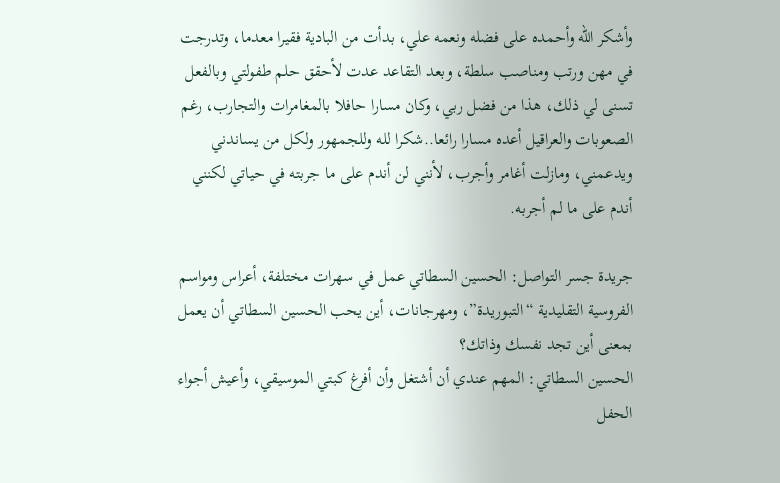وأشكر الله وأحمده على فضله ونعمه علي، بدأت من البادية فقيرا معدما، وتدرجت في مهن ورتب ومناصب سلطة، وبعد التقاعد عدت لأحقق حلم طفولتي وبالفعل تسنى لي ذلك، هذا من فضل ربي، وكان مسارا حافلا بالمغامرات والتجارب، رغم الصعوبات والعراقيل أعده مسارا رائعا..شكرا لله وللجمهور ولكل من يساندني ويدعمني، ومازلت أغامر وأجرب، لأنني لن أندم على ما جربته في حياتي لكنني أندم على ما لم أجربه.

جريدة جسر التواصل: الحسين السطاتي عمل في سهرات مختلفة، أعراس ومواسم الفروسية التقليدية “التبوريدة”، ومهرجانات، أين يحب الحسين السطاتي أن يعمل بمعنى أين تجد نفسك وذاتك؟
الحسين السطاتي: المهم عندي أن أشتغل وأن أفرغ كبتي الموسيقي، وأعيش أجواء الحفل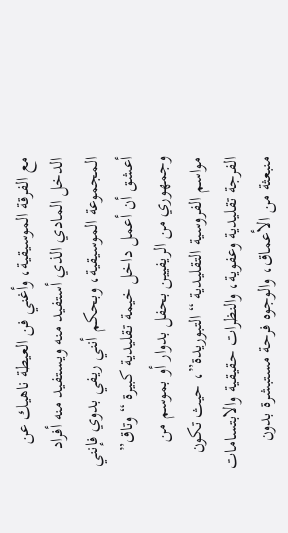مع الفرقة الموسيقية، وأغني فن العيطة ناهيك عن الدخل المادي الذي أستفيد منه ويستفيد منه أفراد المجموعة الموسيقية، وبحكم أنني ريفي بدوي فإنني أعشق أن أعمل داخل خيمة تقليدية كبيرة “وتاق” وجمهوري من الريفيين بحفل بدوار أو بموسم من مواسم الفروسية التقليدية “التبوريدة”، حيث تكون الفرجة تقليدية وعفوية، والنظرات حقيقية والابتسامات منبعثة من الأعماق، والوجوه فرحة مستبشرة بدون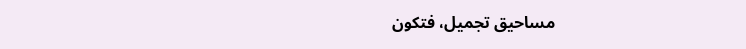مساحيق تجميل، فتكون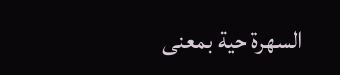السهرة حية بمعنى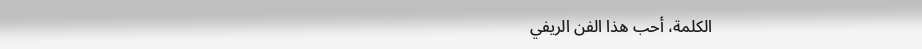الكلمة، أحب هذا الفن الريفي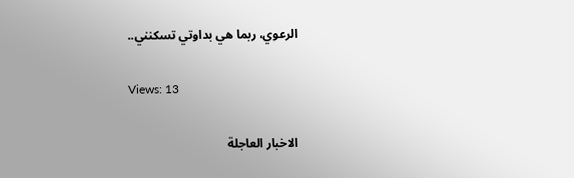الرعوي، ربما هي بداوتي تسكنني..

Views: 13

الاخبار العاجلة